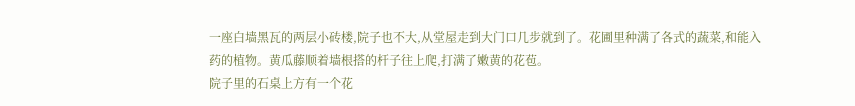一座白墙黑瓦的两层小砖楼,院子也不大,从堂屋走到大门口几步就到了。花圃里种满了各式的蔬菜,和能入药的植物。黄瓜藤顺着墙根搭的杆子往上爬,打满了嫩黄的花苞。
院子里的石桌上方有一个花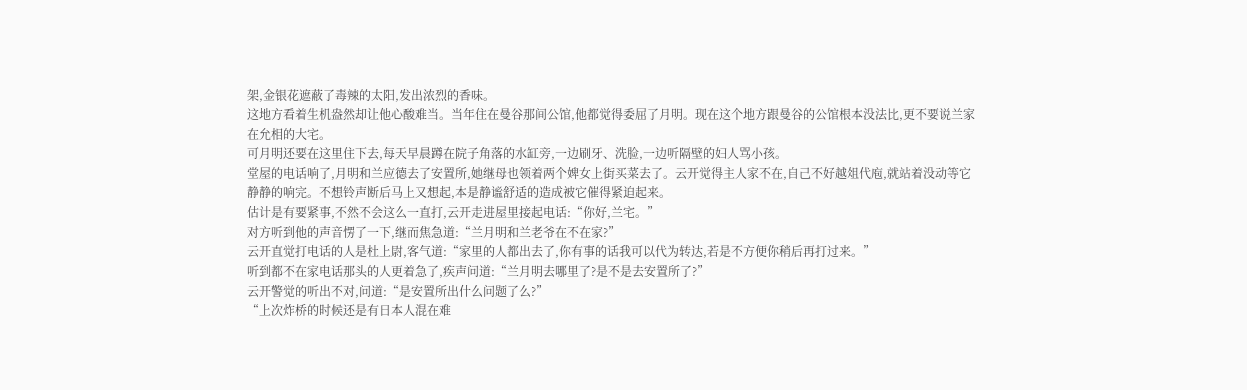架,金银花遮蔽了毒辣的太阳,发出浓烈的香味。
这地方看着生机盎然却让他心酸难当。当年住在曼谷那间公馆,他都觉得委屈了月明。现在这个地方跟曼谷的公馆根本没法比,更不要说兰家在允相的大宅。
可月明还要在这里住下去,每天早晨蹲在院子角落的水缸旁,一边刷牙、洗脸,一边听隔壁的妇人骂小孩。
堂屋的电话响了,月明和兰应德去了安置所,她继母也领着两个婢女上街买菜去了。云开觉得主人家不在,自己不好越俎代庖,就站着没动等它静静的响完。不想铃声断后马上又想起,本是静谧舒适的造成被它催得紧迫起来。
估计是有要紧事,不然不会这么一直打,云开走进屋里接起电话:“你好,兰宅。”
对方听到他的声音愣了一下,继而焦急道:“兰月明和兰老爷在不在家?”
云开直觉打电话的人是杜上尉,客气道:“家里的人都出去了,你有事的话我可以代为转达,若是不方便你稍后再打过来。”
听到都不在家电话那头的人更着急了,疾声问道:“兰月明去哪里了?是不是去安置所了?”
云开警觉的听出不对,问道:“是安置所出什么问题了么?”
“上次炸桥的时候还是有日本人混在难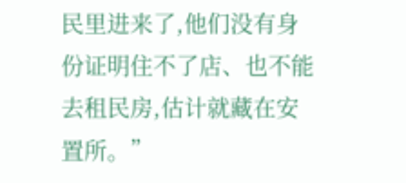民里进来了,他们没有身份证明住不了店、也不能去租民房,估计就藏在安置所。”